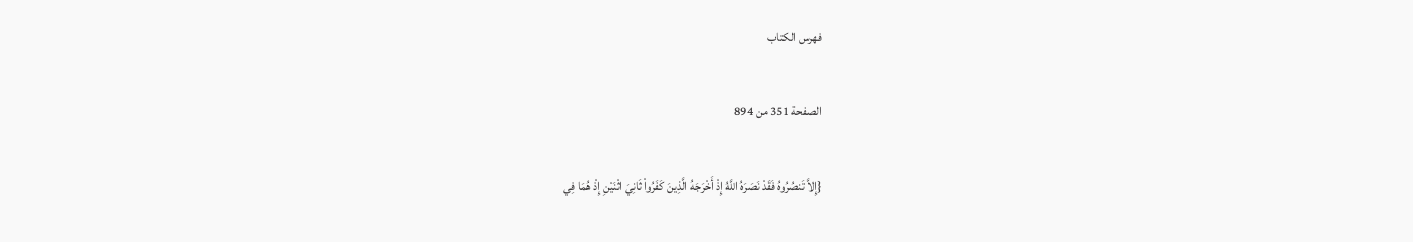فهرس الكتاب

الصفحة 351 من 894

{إِلاَّ تَنصُرُوهُ فَقَدْ نَصَرَهُ اللَّهُ إِذْ أَخْرَجَهُ الَّذِينَ كَفَرُواْ ثَانِيَ اثْنَيْنِ إِذْ هُمَا فِي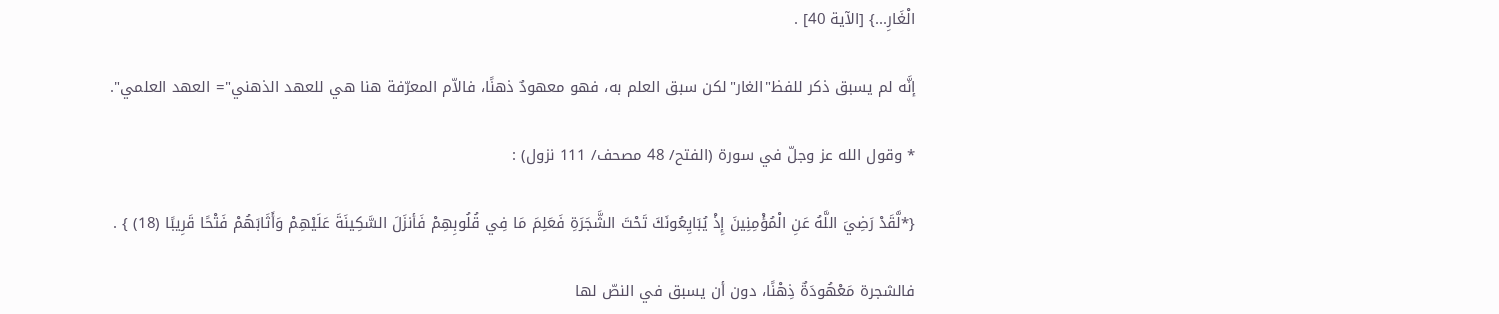الْغَارِ...} [الآية 40] .

إنَّه لم يسبق ذكر للفظ"الغار"لكن سبق العلم به، فهو معهودٌ ذهنًا، فالاّم المعرّفة هنا هي للعهد الذهني"= العهد العلمي".

* وقول الله عز وجلّ في سورة (الفتح/ 48 مصحف/ 111 نزول) :

{*لَّقَدْ رَضِيَ اللَّهُ عَنِ الْمُؤْمِنِينَ إِذْ يُبَايِعُونَكَ تَحْتَ الشَّجَرَةِ فَعَلِمَ مَا فِي قُلُوبِهِمْ فَأنزَلَ السَّكِينَةَ عَلَيْهِمْ وَأَثَابَهُمْ فَتْحًا قَرِيبًا (18) } .

فالشجرة مَعْهُودَةٌ ذِهْنًا، دون أن يسبق في النصّ لها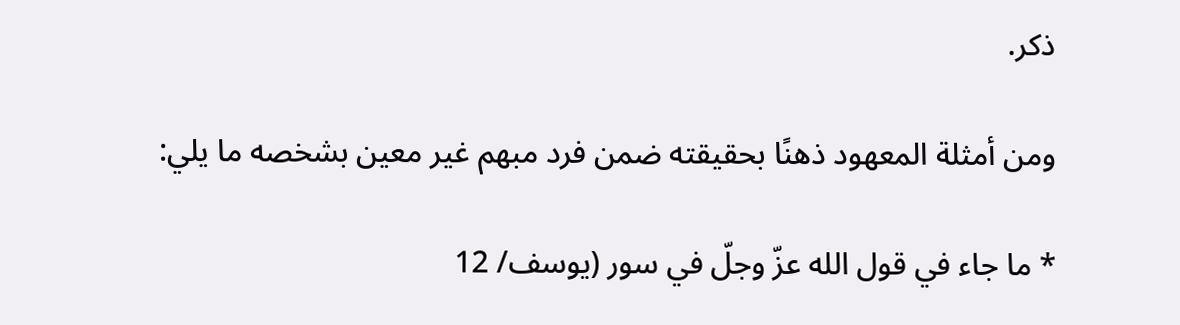ذكر.

ومن أمثلة المعهود ذهنًا بحقيقته ضمن فرد مبهم غير معين بشخصه ما يلي:

* ما جاء في قول الله عزّ وجلّ في سور (يوسف/ 12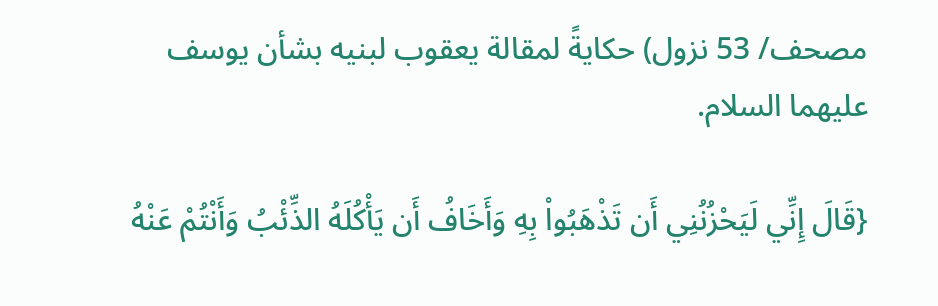مصحف/ 53 نزول) حكايةً لمقالة يعقوب لبنيه بشأن يوسف عليهما السلام.

{قَالَ إِنِّي لَيَحْزُنُنِي أَن تَذْهَبُواْ بِهِ وَأَخَافُ أَن يَأْكُلَهُ الذِّئْبُ وَأَنْتُمْ عَنْهُ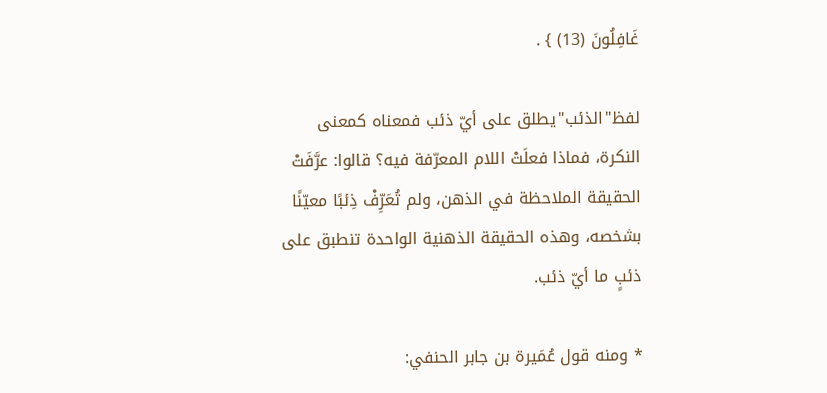غَافِلُونَ (13) } .

لفظ"الذئب"يطلق على أيّ ذئب فمعناه كمعنى النكرة، فماذا فعلَتْ اللام المعرّفة فيه؟ قالوا: عرَّفَتْ الحقيقة الملاحظة في الذهن، ولم تُعَرِّفْ ذِئبًا معيّنًا بشخصه، وهذه الحقيقة الذهنية الواحدة تنطبق على ذئبٍ ما أيّ ذئب.

* ومنه قول عُمَيرة بن جابر الحنفي: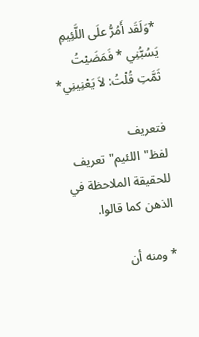*وَلَقَد أَمُرُّ علَى اللَّئِيمِ يَسُبُّنِي * فَمَضَيْتُ ثَمَّتِ قُلْتُ: لاَ يَعْنِينِي*

فتعريف لفظ"اللئيم"تعريف للحقيقة الملاحظة في الذهن كما قالوا.

* ومنه أن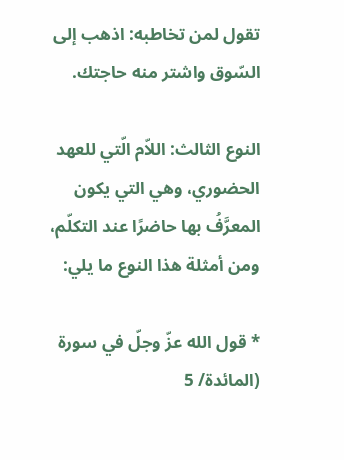تقول لمن تخاطبه: اذهب إلى السّوق واشتر منه حاجتك.

النوع الثالث: اللاّم الّتي للعهد الحضوري، وهي التي يكون المعرَّفُ بها حاضرًا عند التكلّم، ومن أمثلة هذا النوع ما يلي:

* قول الله عزّ وجلّ في سورة (المائدة/ 5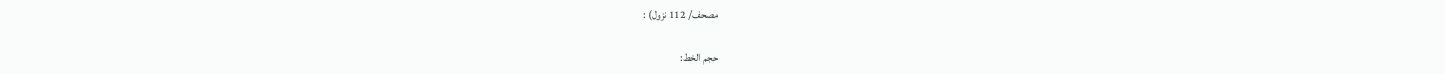مصحف/ 112 نزول) :

حجم الخط: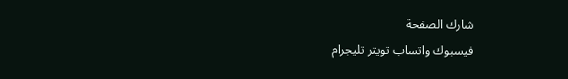شارك الصفحة
فيسبوك واتساب تويتر تليجرام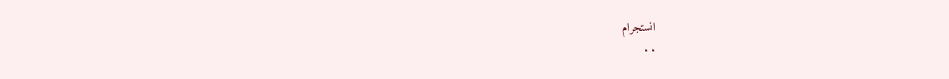انستجرام
. .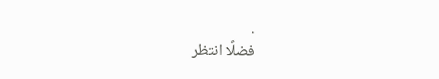.
فضلًا انتظر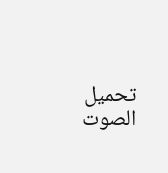تحميل الصوت